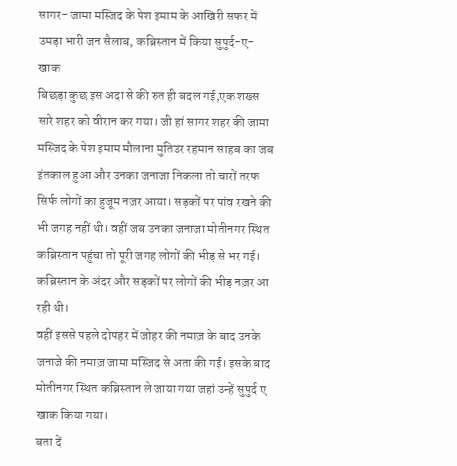सागर- जामा मस्जिद के पेश इमाम के आखिरी सफर में उमड़ा भारी जन सैलाब, कब्रिस्तान में किया सुपुर्द-ए-खाक
बिछड़ा कुछ इस अदा से की रुत ही बदल गई,एक शख्स सारे शहर को वीरान कर गया। जी हां सागर शहर की जामा मस्जिद के पेश इमाम मौलाना मुतिउर रहमान साहब का जब इंतकाल हुआ और उनका जनाजा निकला तो चारों तरफ सिर्फ लोगों का हुजूम नज़र आया। सड़कों पर पांव रखने की भी जगह नहीं थी। वहीं जब उनका जनाजा मोतीनगर स्थित कब्रिस्तान पहुंचा तो पूरी जगह लोगों की भीड़ से भर गई। कब्रिस्तान के अंदर और सड़कों पर लोगों की भीड़ नज़र आ रही थी।
वहीं इससे पहले दोपहर में जोहर की नमाज़ के बाद उनके जनाजे की नमाज़ जामा मस्जिद से अता की गई। इसके बाद मोतीनगर स्थित कब्रिस्तान ले जाया गया जहां उन्हें सुपुर्द ए खाक किया गया।
बता दें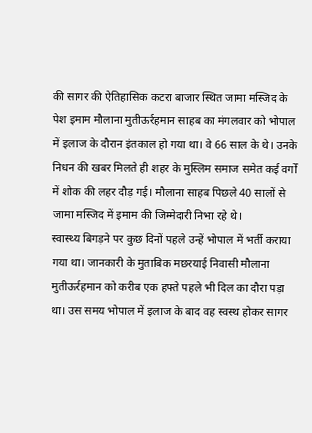की सागर की ऐतिहासिक कटरा बाजार स्थित जामा मस्जिद के पेश इमाम मौलाना मुतीऊर्रहमान साहब का मंगलवार को भोपाल में इलाज के दौरान इंतकाल हो गया था। वे 66 साल के थे। उनके निधन की खबर मिलते ही शहर के मुस्लिम समाज समेत कई वर्गों में शोक की लहर दौड़ गई। मौलाना साहब पिछले 40 सालों से जामा मस्जिद में इमाम की जिम्मेदारी निभा रहे थे।
स्वास्थ्य बिगड़ने पर कुछ दिनों पहले उन्हें भोपाल में भर्ती कराया गया था। जानकारी के मुताबिक मछरयाई निवासी मौलाना मुतीऊर्रहमान को करीब एक हफ्ते पहले भी दिल का दौरा पड़ा था। उस समय भोपाल में इलाज के बाद वह स्वस्थ होकर सागर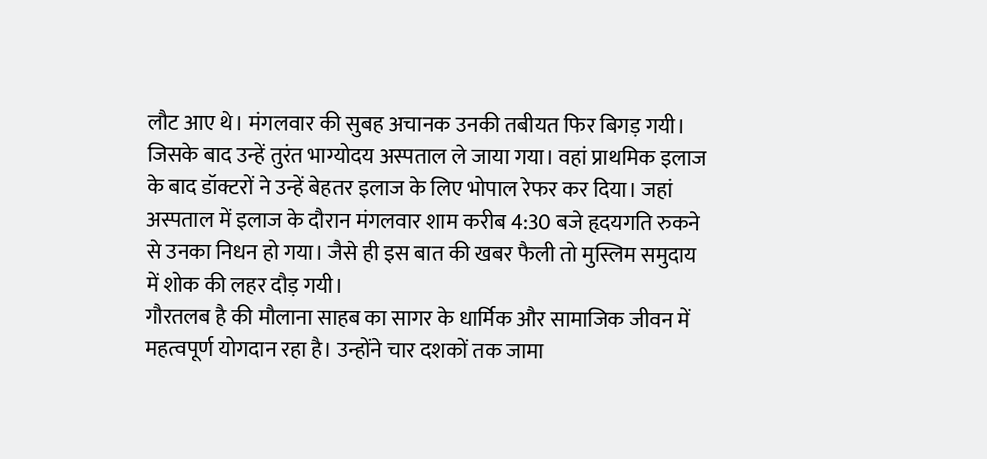लौट आए थे। मंगलवार की सुबह अचानक उनकी तबीयत फिर बिगड़ गयी। जिसके बाद उन्हें तुरंत भाग्योदय अस्पताल ले जाया गया। वहां प्राथमिक इलाज के बाद डॉक्टरों ने उन्हें बेहतर इलाज के लिए भोपाल रेफर कर दिया। जहां अस्पताल में इलाज के दौरान मंगलवार शाम करीब 4:30 बजे हृदयगति रुकने से उनका निधन हो गया। जैसे ही इस बात की खबर फैली तो मुस्लिम समुदाय में शोक की लहर दौड़ गयी।
गौरतलब है की मौलाना साहब का सागर के धार्मिक और सामाजिक जीवन में महत्वपूर्ण योगदान रहा है। उन्होंने चार दशकों तक जामा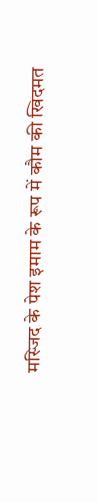मस्जिद के पेश इमाम के रूप में कौम की खिदमत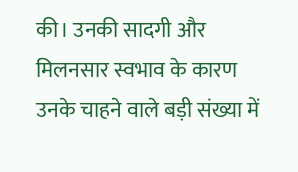की। उनकी सादगी और मिलनसार स्वभाव के कारण उनके चाहने वाले बड़ी संख्या में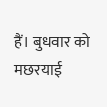हैं। बुधवार को मछरयाई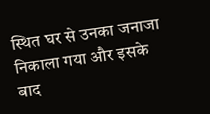स्थित घर से उनका जनाजा निकाला गया और इसके बाद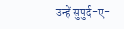उन्हें सुपुर्द-ए-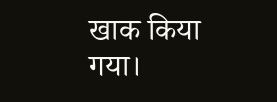खाक किया गया।